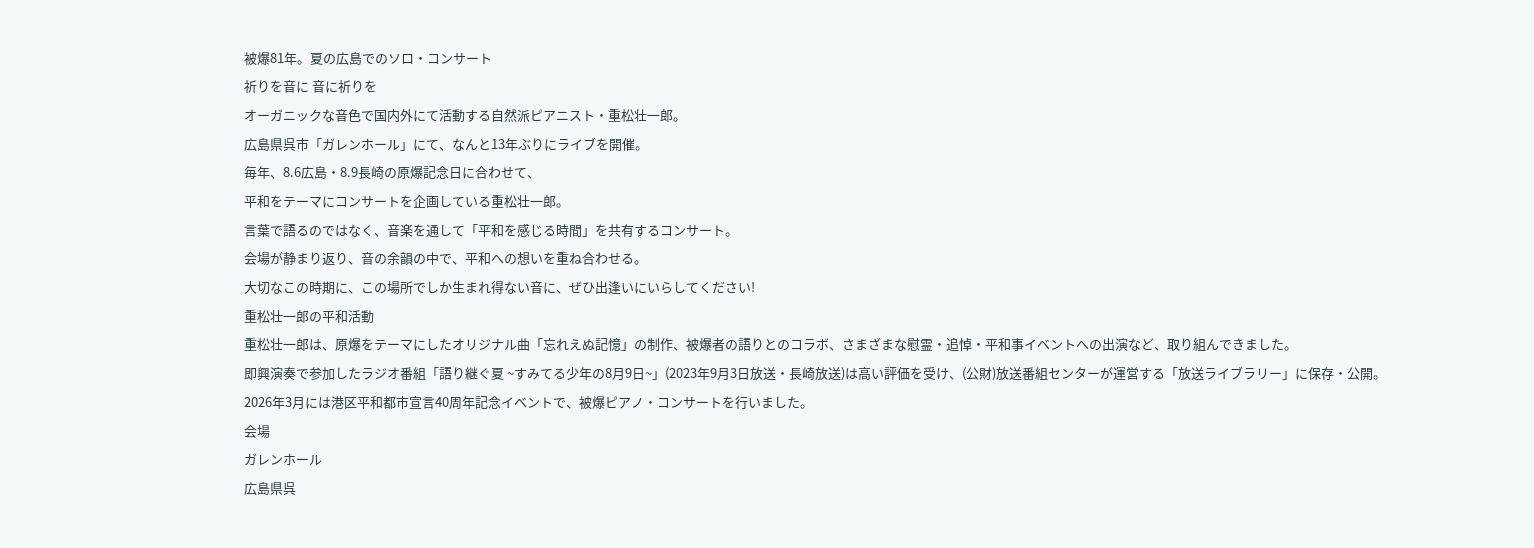被爆81年。夏の広島でのソロ・コンサート
祈りを音に 音に祈りを
オーガニックな音色で国内外にて活動する自然派ピアニスト・重松壮一郎。
広島県呉市「ガレンホール」にて、なんと13年ぶりにライブを開催。
毎年、8.6広島・8.9長崎の原爆記念日に合わせて、
平和をテーマにコンサートを企画している重松壮一郎。
言葉で語るのではなく、音楽を通して「平和を感じる時間」を共有するコンサート。
会場が静まり返り、音の余韻の中で、平和への想いを重ね合わせる。
大切なこの時期に、この場所でしか生まれ得ない音に、ぜひ出逢いにいらしてください!
重松壮一郎の平和活動
重松壮一郎は、原爆をテーマにしたオリジナル曲「忘れえぬ記憶」の制作、被爆者の語りとのコラボ、さまざまな慰霊・追悼・平和事イベントへの出演など、取り組んできました。
即興演奏で参加したラジオ番組「語り継ぐ夏 ~すみてる少年の8月9日~」(2023年9月3日放送・長崎放送)は高い評価を受け、(公財)放送番組センターが運営する「放送ライブラリー」に保存・公開。
2026年3月には港区平和都市宣言40周年記念イベントで、被爆ピアノ・コンサートを行いました。
会場
ガレンホール
広島県呉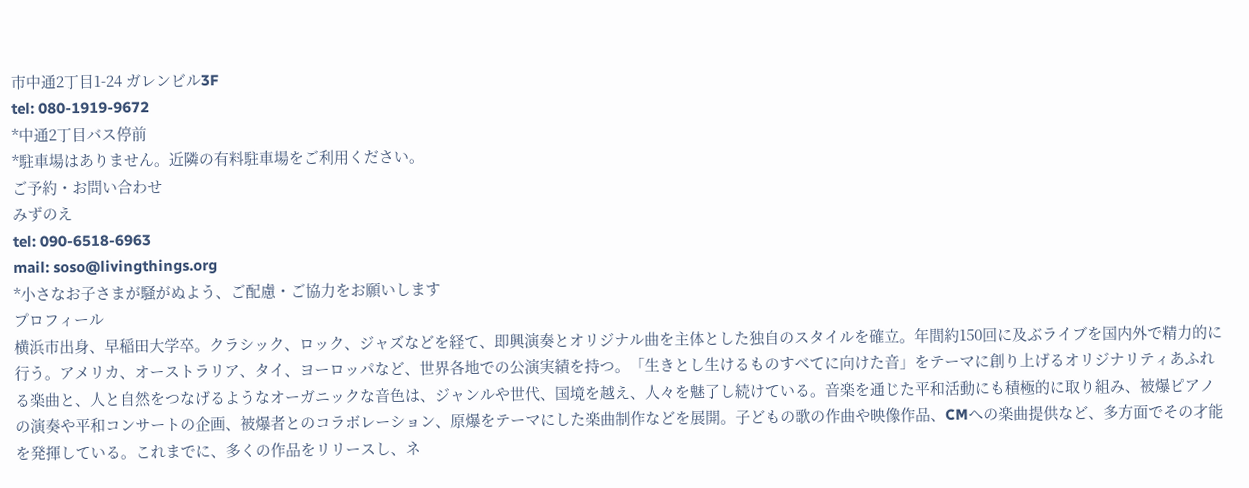市中通2丁目1-24 ガレンビル3F
tel: 080-1919-9672
*中通2丁目バス停前
*駐車場はありません。近隣の有料駐車場をご利用ください。
ご予約・お問い合わせ
みずのえ
tel: 090-6518-6963
mail: soso@livingthings.org
*小さなお子さまが騒がぬよう、ご配慮・ご協力をお願いします
プロフィール
横浜市出身、早稲田大学卒。クラシック、ロック、ジャズなどを経て、即興演奏とオリジナル曲を主体とした独自のスタイルを確立。年間約150回に及ぶライブを国内外で精力的に行う。アメリカ、オーストラリア、タイ、ヨーロッパなど、世界各地での公演実績を持つ。「生きとし生けるものすべてに向けた音」をテーマに創り上げるオリジナリティあふれる楽曲と、人と自然をつなげるようなオーガニックな音色は、ジャンルや世代、国境を越え、人々を魅了し続けている。音楽を通じた平和活動にも積極的に取り組み、被爆ピアノの演奏や平和コンサートの企画、被爆者とのコラボレーション、原爆をテーマにした楽曲制作などを展開。子どもの歌の作曲や映像作品、CMへの楽曲提供など、多方面でその才能を発揮している。これまでに、多くの作品をリリースし、ネ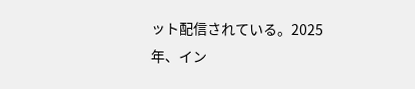ット配信されている。2025年、イン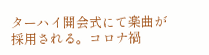ターハイ開会式にて楽曲が採用される。コロナ禍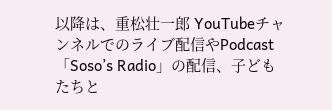以降は、重松壮一郎 YouTubeチャンネルでのライブ配信やPodcast「Soso’s Radio」の配信、子どもたちと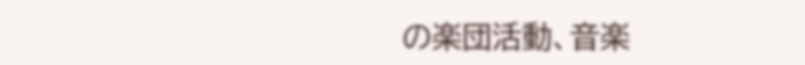の楽団活動、音楽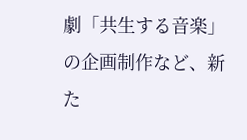劇「共生する音楽」の企画制作など、新た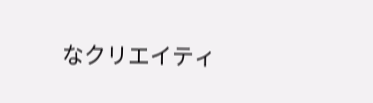なクリエイティ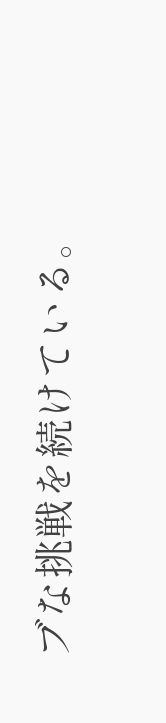ブな挑戦を続けている。